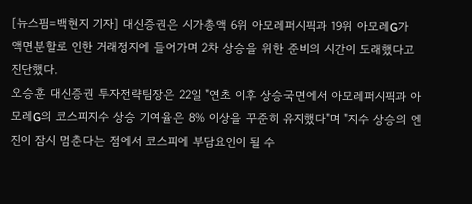[뉴스핌=백현지 기자] 대신증권은 시가총액 6위 아모레퍼시픽과 19위 아모레G가 액면분할로 인한 거래정지에 들어가며 2차 상승을 위한 준비의 시간이 도래했다고 진단했다.
오승훈 대신증권 투자전략팀장은 22일 "연초 이후 상승국면에서 아모레퍼시픽과 아모레G의 코스피지수 상승 기여율은 8% 이상을 꾸준히 유지했다"며 "지수 상승의 엔진이 잠시 멈춘다는 점에서 코스피에 부담요인이 될 수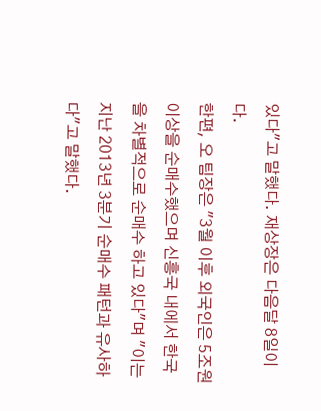있다"고 말했다. 재상장은 다음달 8일이다.
한편, 오 팀장은 "3월 이후 외국인은 5조원 이상을 순매수했으며 신흥국 내에서 한국을 차별적으로 순매수 하고 있다"며 "이는 지난 2013년 3분기 순매수 패턴과 유사하다"고 말했다.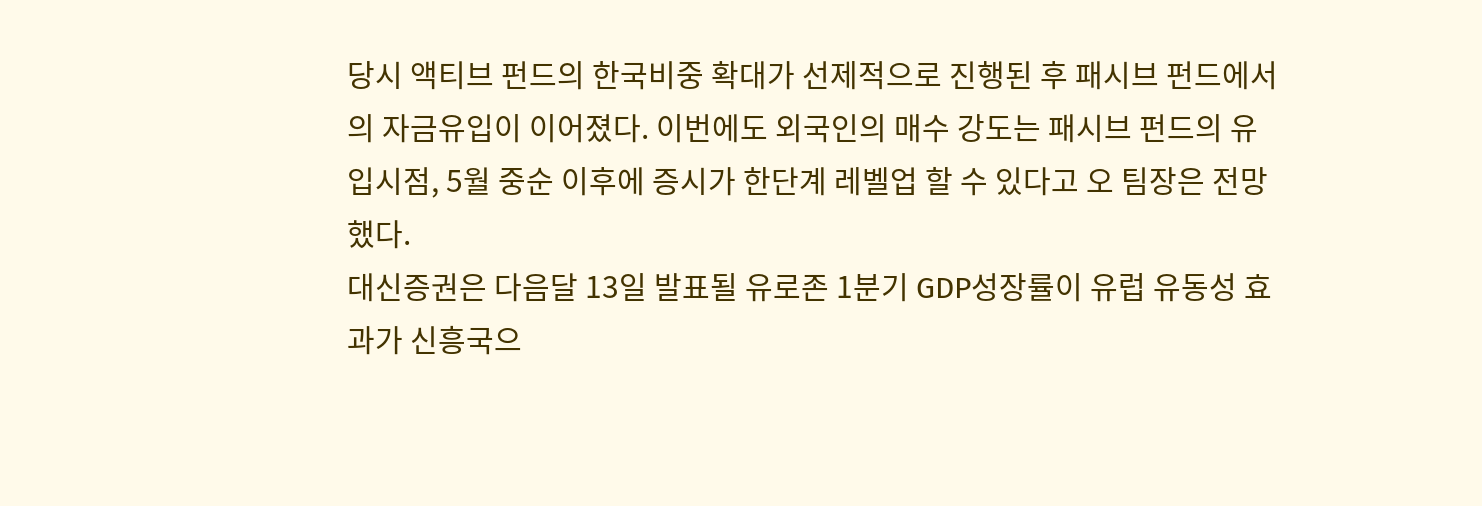당시 액티브 펀드의 한국비중 확대가 선제적으로 진행된 후 패시브 펀드에서의 자금유입이 이어졌다. 이번에도 외국인의 매수 강도는 패시브 펀드의 유입시점, 5월 중순 이후에 증시가 한단계 레벨업 할 수 있다고 오 팀장은 전망했다.
대신증권은 다음달 13일 발표될 유로존 1분기 GDP성장률이 유럽 유동성 효과가 신흥국으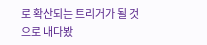로 확산되는 트리거가 될 것으로 내다봤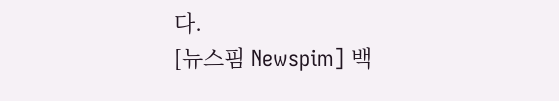다.
[뉴스핌 Newspim] 백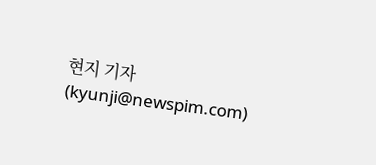현지 기자 (kyunji@newspim.com)